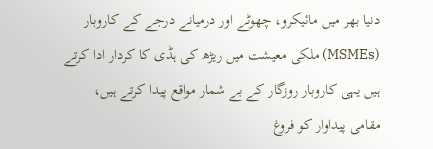دنیا بھر میں مائیکرو، چھوٹے اور درمیانے درجے کے کاروبار (MSMEs) ملکی معیشت میں ریڑھ کی ہڈی کا کردار ادا کرتے ہیں یہی کاروبار روزگار کے بے شمار مواقع پیدا کرتے ہیں،
مقامی پیداوار کو فروغ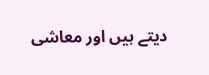دیتے ہیں اور معاشی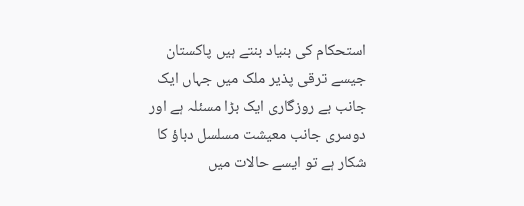استحکام کی بنیاد بنتے ہیں پاکستان جیسے ترقی پذیر ملک میں جہاں ایک جانب بے روزگاری ایک بڑا مسئلہ ہے اور دوسری جانب معیشت مسلسل دباؤ کا شکار ہے تو ایسے حالات میں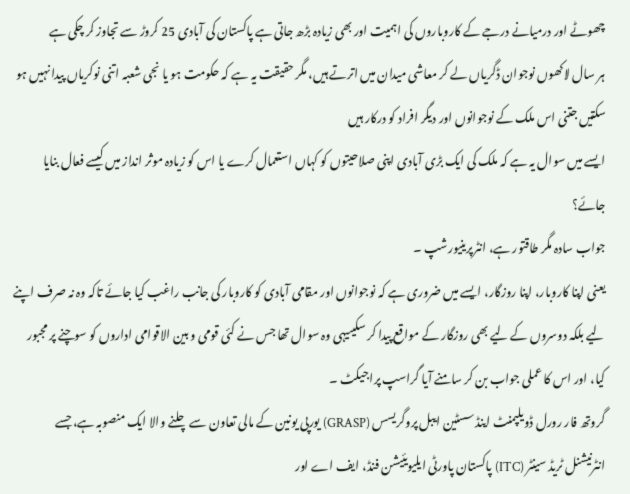چھوٹے اور درمیانے درجے کے کاروباروں کی اہمیت اور بھی زیادہ بڑھ جاتی ہے پاکستان کی آبادی 25 کروڑ سے تجاوز کر چکی ہے
ہر سال لاکھوں نوجوان ڈگریاں لے کر معاشی میدان میں اترتے ہیں، مگر حقیقت یہ ہے کہ حکومت ہو یا نجی شعبہ اتنی نوکریاں پیدا نہیں ہو سکتیں جتنی اس ملک کے نوجوانوں اور دیگر افراد کو درکار ہیں
ایسے میں سوال یہ ہے کہ ملک کی ایک بڑی آبادی اپنی صلاحیتوں کو کہاں استعمال کرے یا اس کو زیادہ موثر انداز میں کیسے فعال بنایا جائے؟
جواب سادہ مگر طاقتور ہے، انٹرپرینیورشپ ۔
یعنی اپنا کاروبار، اپنا روزگار، ایسے میں ضروری ہے کہ نوجوانوں اور مقامی آبادی کو کاروبار کی جانب راغب کیا جائے تاکہ وہ نہ صرف اپنے لیے بلکہ دوسروں کے لیے بھی روزگار کے مواقع پیدا کر سکیںیہی وہ سوال تھا جس نے کئی قومی و بین الاقوامی اداروں کو سوچنے پر مجبور کیا، اور اس کا عملی جواب بن کر سامنے آیا گراسپ پراجیکٹ ۔
گروتھ فار رورل ڈویلپمنٹ اینڈ سسٹین ایبل پروگریسس (GRASP) یورپی یونین کے مالی تعاون سے چلنے والا ایک منصوبہ ہے، جسے انٹرنیشنل ٹریڈ سینٹر (ITC) پاکستان پاورٹی ایلیویئیشن فنڈ، ایف اے اور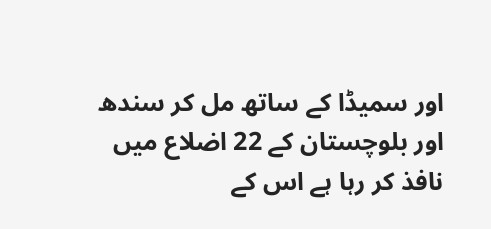اور سمیڈا کے ساتھ مل کر سندھ اور بلوچستان کے 22 اضلاع میں نافذ کر رہا ہے اس کے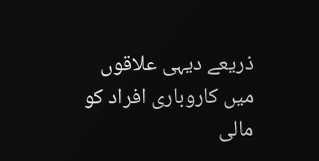ذریعے دیہی علاقوں میں کاروباری افراد کو مالی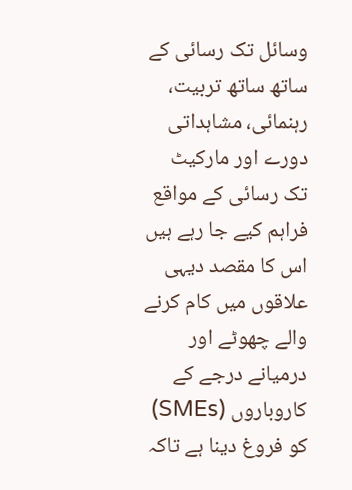وسائل تک رسائی کے ساتھ ساتھ تربیت، رہنمائی، مشاہداتی دورے اور مارکیٹ تک رسائی کے مواقع فراہم کیے جا رہے ہیں اس کا مقصد دیہی علاقوں میں کام کرنے والے چھوٹے اور درمیانے درجے کے کاروباروں (SMEs) کو فروغ دینا ہے تاکہ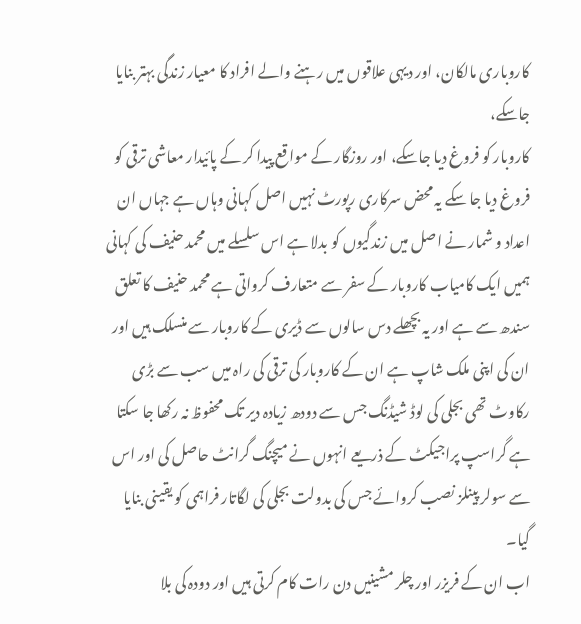کاروباری مالکان، اور دیہی علاقوں میں رہنے والے افراد کا معیار زندگی بہتر بنایا جاسکے،
کاروبار کو فروغ دیا جاسکے، اور روزگار کے مواقع پیدا کر کے پائیدار معاشی ترقی کو فروغ دیا جا سکے یہ محض سرکاری رپورٹ نہیں اصل کہانی وہاں ہے جہاں ان اعداد و شمار نے اصل میں زندگیوں کو بدلا ہے اس سلسلے میں محمد حنیف کی کہانی ہمیں ایک کامیاب کاروبار کے سفر سے متعارف کرواتی ہے محمد حنیف کا تعلق سندھ سے ہے اور یہ بچھلے دس سالوں سے ڈیری کے کاروبار سے منسلک ہیں اور ان کی اپنی ملک شاپ ہے ان کے کاروبار کی ترقی کی راہ میں سب سے بڑی رکاوٹ تھی بجلی کی لوڈ شیڈنگ جس سے دودھ زیادہ دیر تک محفوظ نہ رکھا جا سکتا ہے گراسپ پراجیکٹ کے ذریعے انہوں نے میچنگ گرانٹ حاصل کی اور اس سے سولر پینلز نصب کروائے جس کی بدولت بجلی کی لگاتار فراہمی کو یقینی بنایا گیا۔
اب ان کے فریزر اور چلر مشینیں دن رات کام کرتی ہیں اور دودہ کی بلا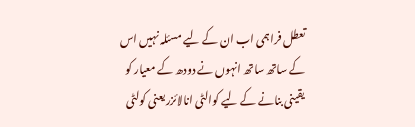تعطل فراہمی اب ان کے لیے مسئلہ نہیں اس کے ساتھ ساتھ انہوں نے دودھ کے معیار کو یقینی بنانے کے لیے کوالٹی انالائزر یعنی کولٹی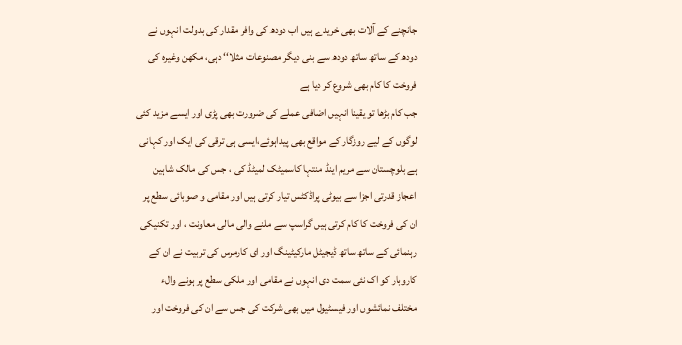جانچنے کے آلات بھی خریدے ہیں اب دودھ کی وافر مقدار کی بدولت انہوں نے دودھ کے ساتھ ساتھ دودھ سے بنی دیگر مصنوعات مثلا‘‘ دہی، مکھن وغیرہ کی فروخت کا کام بھی شروع کر دیا ہے
جب کام بڑھا تو یقینا انہیں اضافی عملے کی ضرورت بھی پڑی اور ایسے مزید کئی لوگوں کے لیے روزگار کے مواقع بھی پیداہوئے،ایسی ہی ترقی کی ایک اور کہانی ہے بلوچستان سے مریم اینڈ منتہا کاسمیٹک لمیٹڈ کی ، جس کی مالک شاہین اعجاز قدرتی اجزا سے بیوٹی پراڈکٹس تیار کرتی ہیں اور مقامی و صوبائی سطع پر ان کی فروخت کا کام کرتی ہیں گراسپ سے ملنے والی مالی معاونت ، اور تکنیکی رہنمائی کے ساتھ ساتھ ڈیجیٹل مارکیٹینگ اور ای کارمرس کی تربیت نے ان کے کاروبار کو اک نئی سمت دی انہوں نے مقامی اور ملکی سطع پر ہونے والء مختلف نمائشوں اور فیسٹیول میں بھی شرکت کی جس سے ان کی فروخت اور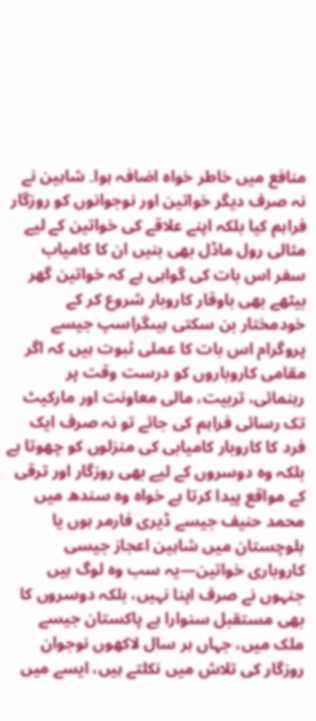منافع میں خاطر خواہ اضافہ ہوا۔ شاہین نے نہ صرف دیگر خواتین اور نوجوانوں کو روزگار فراہم کیا بلکہ اپنے علاقے کی خواتین کے لیے مثالی رول ماڈل بھی بنیں ان کا کامیاب سفر اس بات کی گواہی ہے کہ خواتین گھر بیٹھے بھی باوقار کاروبار شروع کر کے خودمختار بن سکتی ہیںگراسپ جیسے پروگرام اس بات کا عملی ثبوت ہیں کہ اگر مقامی کاروباروں کو درست وقت پر رہنمائی، تربیت، مالی معاونت اور مارکیٹ تک رسائی فراہم کی جائے تو نہ صرف ایک فرد کا کاروبار کامیابی کی منزلوں کو چھوتا ہے بلکہ وہ دوسروں کے لیے بھی روزگار اور ترقی کے مواقع پیدا کرتا ہے خواہ وہ سندھ میں محمد حنیف جیسے ڈیری فارمر ہوں یا بلوچستان میں شاہین اعجاز جیسی کاروباری خواتین—یہ سب وہ لوگ ہیں جنہوں نے صرف اپنا نہیں، بلکہ دوسروں کا بھی مستقبل سنوارا ہے پاکستان جیسے ملک میں، جہاں ہر سال لاکھوں نوجوان روزگار کی تلاش میں نکلتے ہیں، ایسے میں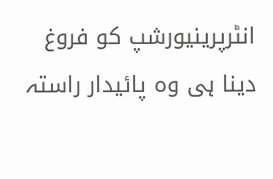انٹرپرینیورشپ کو فروغ دینا ہی وہ پائیدار راستہ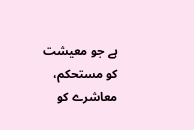ہے جو معیشت کو مستحکم، معاشرے کو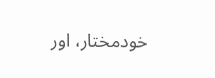خودمختار، اور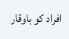افراد کو باوقار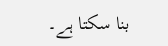بنا سکتا ہے۔